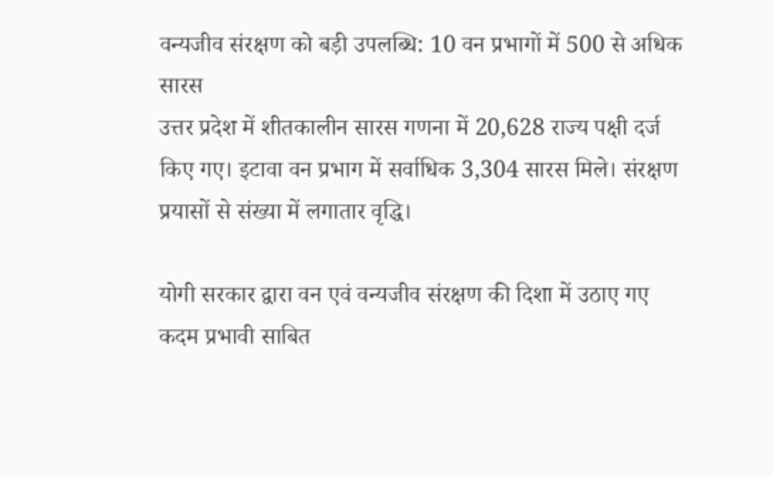वन्यजीव संरक्षण को बड़ी उपलब्धि: 10 वन प्रभागों में 500 से अधिक सारस
उत्तर प्रदेश में शीतकालीन सारस गणना में 20,628 राज्य पक्षी दर्ज किए गए। इटावा वन प्रभाग में सर्वाधिक 3,304 सारस मिले। संरक्षण प्रयासों से संख्या में लगातार वृद्धि।

योगी सरकार द्वारा वन एवं वन्यजीव संरक्षण की दिशा में उठाए गए कदम प्रभावी साबित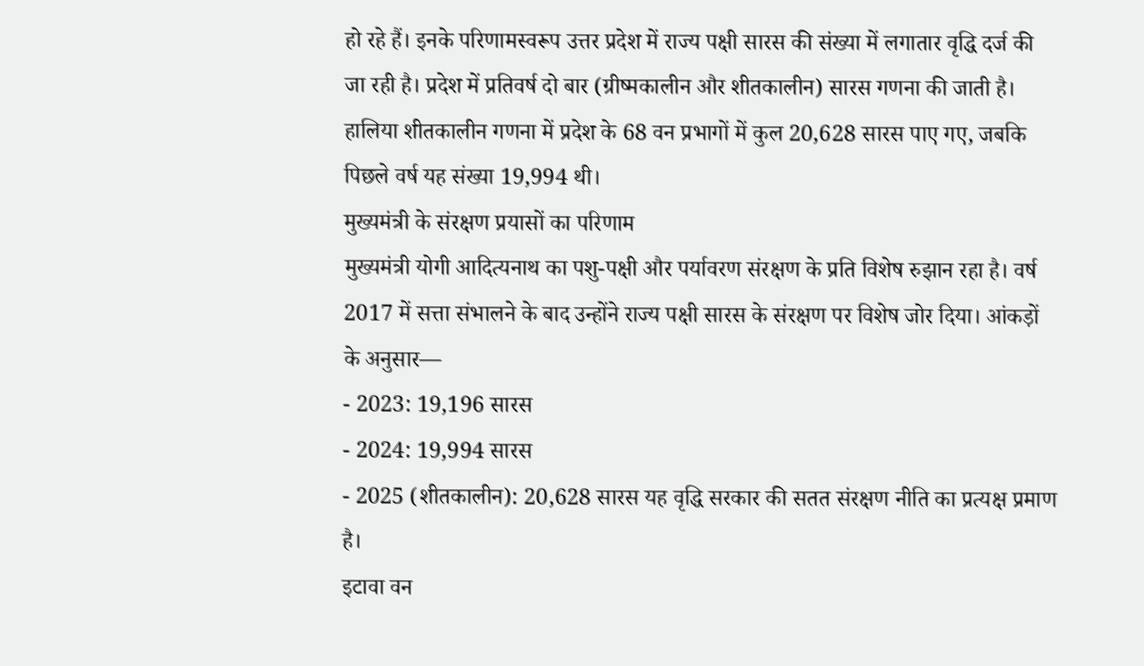हो रहे हैं। इनके परिणामस्वरूप उत्तर प्रदेश में राज्य पक्षी सारस की संख्या में लगातार वृद्धि दर्ज की जा रही है। प्रदेश में प्रतिवर्ष दो बार (ग्रीष्मकालीन और शीतकालीन) सारस गणना की जाती है। हालिया शीतकालीन गणना में प्रदेश के 68 वन प्रभागों में कुल 20,628 सारस पाए गए, जबकि पिछले वर्ष यह संख्या 19,994 थी।
मुख्यमंत्री के संरक्षण प्रयासों का परिणाम
मुख्यमंत्री योगी आदित्यनाथ का पशु-पक्षी और पर्यावरण संरक्षण के प्रति विशेष रुझान रहा है। वर्ष 2017 में सत्ता संभालने के बाद उन्होंने राज्य पक्षी सारस के संरक्षण पर विशेष जोर दिया। आंकड़ों के अनुसार—
- 2023: 19,196 सारस
- 2024: 19,994 सारस
- 2025 (शीतकालीन): 20,628 सारस यह वृद्धि सरकार की सतत संरक्षण नीति का प्रत्यक्ष प्रमाण है।
इटावा वन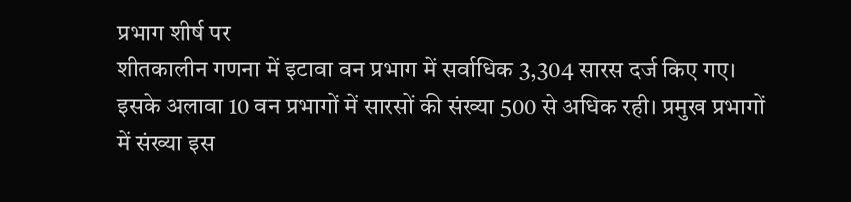प्रभाग शीर्ष पर
शीतकालीन गणना में इटावा वन प्रभाग में सर्वाधिक 3,304 सारस दर्ज किए गए। इसके अलावा 10 वन प्रभागों में सारसों की संख्या 500 से अधिक रही। प्रमुख प्रभागों में संख्या इस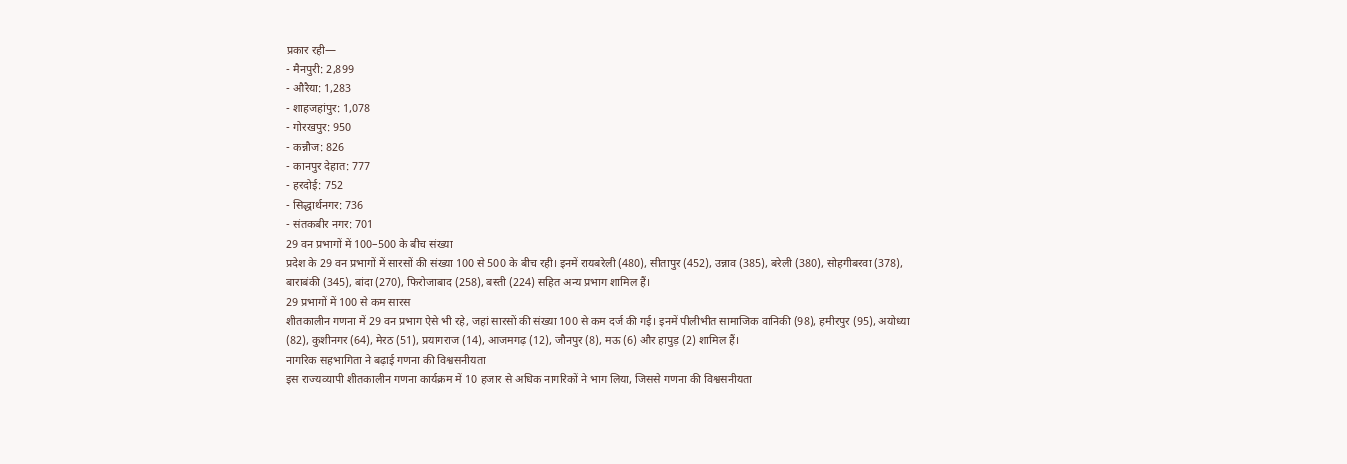प्रकार रही—
- मैनपुरी: 2,899
- औरैया: 1,283
- शाहजहांपुर: 1,078
- गोरखपुर: 950
- कन्नौज: 826
- कानपुर देहात: 777
- हरदोई: 752
- सिद्धार्थनगर: 736
- संतकबीर नगर: 701
29 वन प्रभागों में 100–500 के बीच संख्या
प्रदेश के 29 वन प्रभागों में सारसों की संख्या 100 से 500 के बीच रही। इनमें रायबरेली (480), सीतापुर (452), उन्नाव (385), बरेली (380), सोहगीबरवा (378), बाराबंकी (345), बांदा (270), फिरोजाबाद (258), बस्ती (224) सहित अन्य प्रभाग शामिल हैं।
29 प्रभागों में 100 से कम सारस
शीतकालीन गणना में 29 वन प्रभाग ऐसे भी रहे, जहां सारसों की संख्या 100 से कम दर्ज की गई। इनमें पीलीभीत सामाजिक वानिकी (98), हमीरपुर (95), अयोध्या (82), कुशीनगर (64), मेरठ (51), प्रयागराज (14), आजमगढ़ (12), जौनपुर (8), मऊ (6) और हापुड़ (2) शामिल हैं।
नागरिक सहभागिता ने बढ़ाई गणना की विश्वसनीयता
इस राज्यव्यापी शीतकालीन गणना कार्यक्रम में 10 हजार से अधिक नागरिकों ने भाग लिया, जिससे गणना की विश्वसनीयता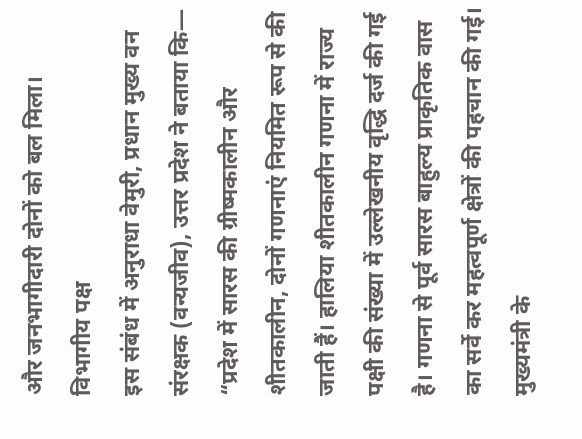और जनभागीदारी दोनों को बल मिला।
विभागीय पक्ष
इस संबंध में अनुराधा वेमुरी, प्रधान मुख्य वन संरक्षक (वन्यजीव), उत्तर प्रदेश ने बताया कि— “प्रदेश में सारस की ग्रीष्मकालीन और शीतकालीन, दोनों गणनाएं नियमित रूप से की जाती हैं। हालिया शीतकालीन गणना में राज्य पक्षी की संख्या में उल्लेखनीय वृद्धि दर्ज की गई है। गणना से पूर्व सारस बाहुल्य प्राकृतिक वास का सर्वे कर महत्वपूर्ण क्षेत्रों की पहचान की गई। मुख्यमंत्री के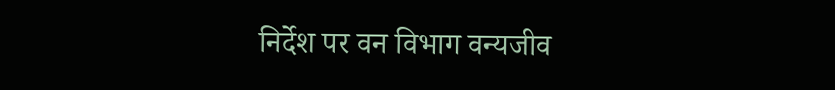निर्देश पर वन विभाग वन्यजीव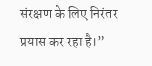संरक्षण के लिए निरंतर प्रयास कर रहा है।”